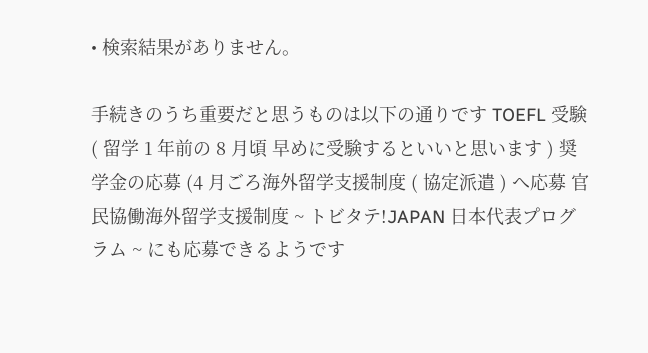• 検索結果がありません。

手続きのうち重要だと思うものは以下の通りです TOEFL 受験 ( 留学 1 年前の 8 月頃 早めに受験するといいと思います ) 奨学金の応募 (4 月ごろ海外留学支援制度 ( 協定派遣 ) へ応募 官民協働海外留学支援制度 ~ トビタテ!JAPAN 日本代表プログラム ~ にも応募できるようです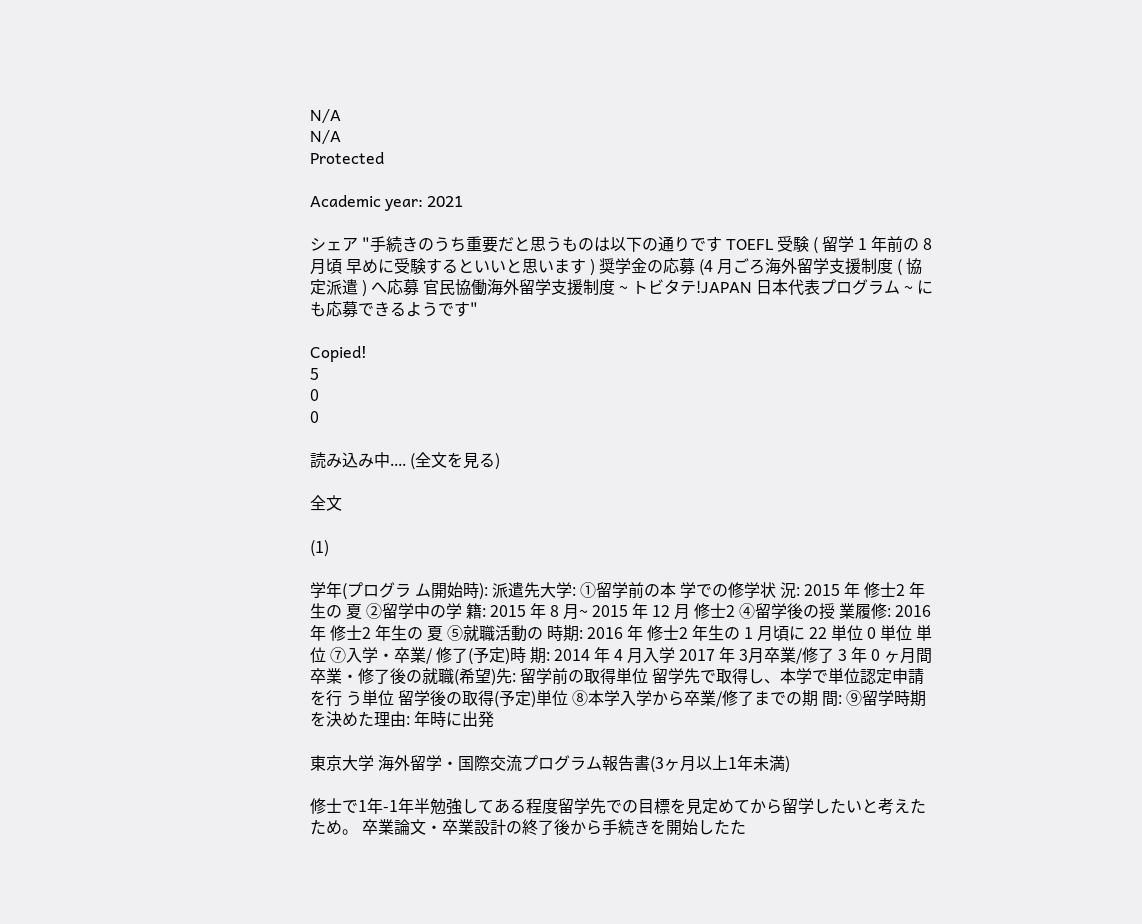N/A
N/A
Protected

Academic year: 2021

シェア "手続きのうち重要だと思うものは以下の通りです TOEFL 受験 ( 留学 1 年前の 8 月頃 早めに受験するといいと思います ) 奨学金の応募 (4 月ごろ海外留学支援制度 ( 協定派遣 ) へ応募 官民協働海外留学支援制度 ~ トビタテ!JAPAN 日本代表プログラム ~ にも応募できるようです"

Copied!
5
0
0

読み込み中.... (全文を見る)

全文

(1)

学年(プログラ ム開始時): 派遣先大学: ①留学前の本 学での修学状 況: 2015 年 修士2 年生の 夏 ②留学中の学 籍: 2015 年 8 月~ 2015 年 12 月 修士2 ④留学後の授 業履修: 2016 年 修士2 年生の 夏 ⑤就職活動の 時期: 2016 年 修士2 年生の 1 月頃に 22 単位 0 単位 単位 ⑦入学・卒業/ 修了(予定)時 期: 2014 年 4 月入学 2017 年 3月卒業/修了 3 年 0 ヶ月間 卒業・修了後の就職(希望)先: 留学前の取得単位 留学先で取得し、本学で単位認定申請を行 う単位 留学後の取得(予定)単位 ⑧本学入学から卒業/修了までの期 間: ⑨留学時期を決めた理由: 年時に出発

東京大学 海外留学・国際交流プログラム報告書(3ヶ月以上1年未満)

修士で1年-1年半勉強してある程度留学先での目標を見定めてから留学したいと考えたため。 卒業論文・卒業設計の終了後から手続きを開始したた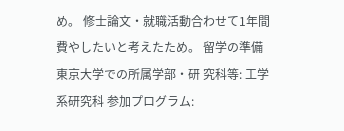め。 修士論文・就職活動合わせて1年間費やしたいと考えたため。 留学の準備 東京大学での所属学部・研 究科等: 工学系研究科 参加プログラム: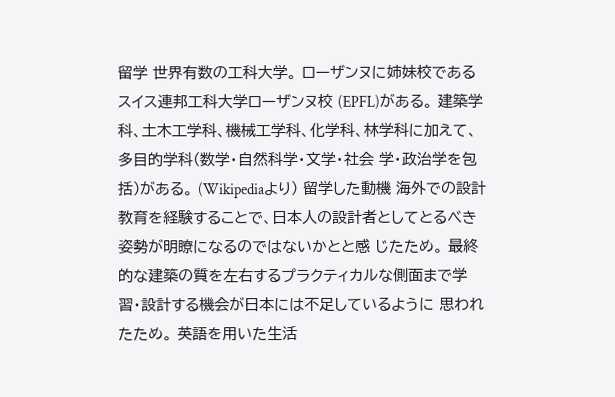留学 世界有数の工科大学。 ローザンヌに姉妹校であるスイス連邦工科大学ローザンヌ校 (EPFL)がある。 建築学科、土木工学科、機械工学科、化学科、林学科に加えて、多目的学科(数学・自然科学・文学・社会 学・政治学を包括)がある。 (Wikipediaより) 留学した動機 海外での設計教育を経験することで、日本人の設計者としてとるべき姿勢が明瞭になるのではないかとと感 じたため。 最終的な建築の質を左右するプラクティカルな側面まで学習・設計する機会が日本には不足しているように 思われたため。 英語を用いた生活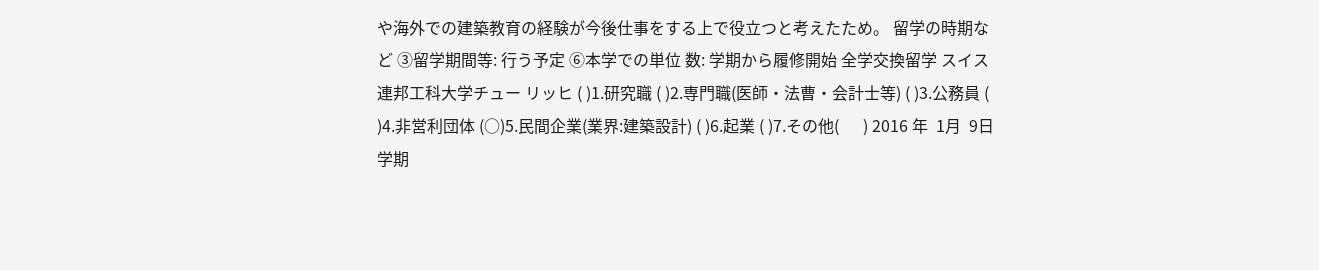や海外での建築教育の経験が今後仕事をする上で役立つと考えたため。 留学の時期など ③留学期間等: 行う予定 ⑥本学での単位 数: 学期から履修開始 全学交換留学 スイス連邦工科大学チュー リッヒ ( )1.研究職 ( )2.専門職(医師・法曹・会計士等) ( )3.公務員 ( )4.非営利団体 (○)5.民間企業(業界:建築設計) ( )6.起業 ( )7.その他(      ) 2016 年  1月  9日 学期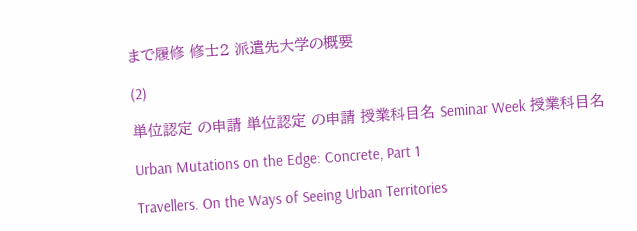まで履修 修士2 派遣先大学の概要

(2)

単位認定 の申請 単位認定 の申請 授業科目名 Seminar Week 授業科目名

Urban Mutations on the Edge: Concrete, Part 1

Travellers. On the Ways of Seeing Urban Territories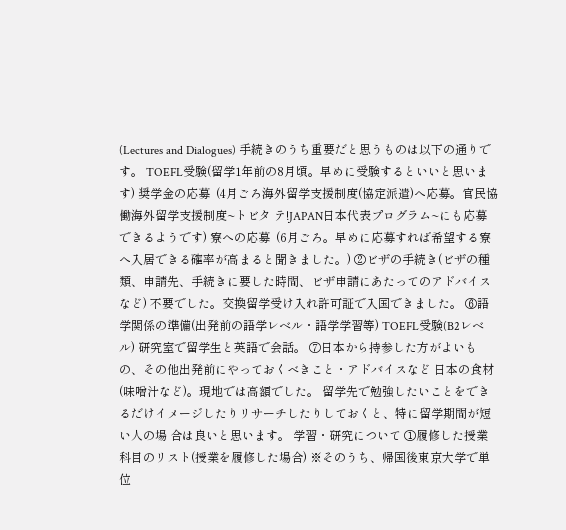(Lectures and Dialogues) 手続きのうち重要だと思うものは以下の通りです。 TOEFL受験(留学1年前の8月頃。早めに受験するといいと思います) 奨学金の応募  (4月ごろ海外留学支援制度(協定派遣)へ応募。官民協働海外留学支援制度~トビタ テ!JAPAN日本代表プログラム~にも応募できるようです) 寮への応募  (6月ごろ。早めに応募すれば希望する寮へ入居できる確率が高まると聞きました。) ②ビザの手続き(ビザの種類、申請先、手続きに要した時間、ビザ申請にあたってのアドバイスなど) 不要でした。交換留学受け入れ許可証で入国できました。 ⑥語学関係の準備(出発前の語学レベル・語学学習等) TOEFL受験(B2レベル) 研究室で留学生と英語で会話。 ⑦日本から持参した方がよいもの、その他出発前にやっておくべきこと・アドバイスなど 日本の食材(味噌汁など)。現地では高額でした。 留学先で勉強したいことをできるだけイメージしたりリサーチしたりしておくと、特に留学期間が短い人の場 合は良いと思います。 学習・研究について ①履修した授業科目のリスト(授業を履修した場合) ※そのうち、帰国後東京大学で単位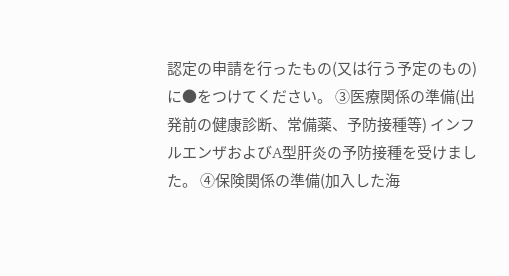認定の申請を行ったもの(又は行う予定のもの)に●をつけてください。 ③医療関係の準備(出発前の健康診断、常備薬、予防接種等) インフルエンザおよびA型肝炎の予防接種を受けました。 ④保険関係の準備(加入した海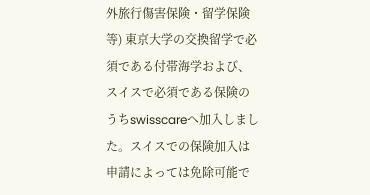外旅行傷害保険・留学保険等) 東京大学の交換留学で必須である付帯海学および、スイスで必須である保険のうちswisscareへ加入しまし た。スイスでの保険加入は申請によっては免除可能で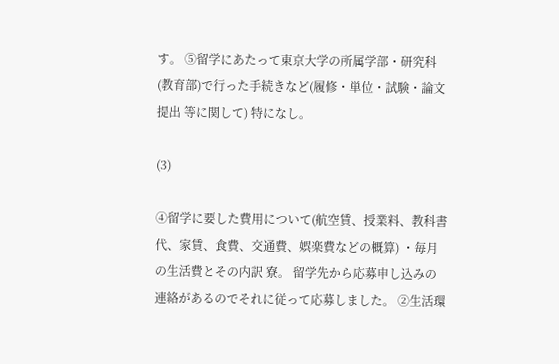す。 ⑤留学にあたって東京大学の所属学部・研究科(教育部)で行った手続きなど(履修・単位・試験・論文提出 等に関して) 特になし。

(3)

④留学に要した費用について(航空賃、授業料、教科書代、家賃、食費、交通費、娯楽費などの概算) ・毎月の生活費とその内訳 寮。 留学先から応募申し込みの連絡があるのでそれに従って応募しました。 ②生活環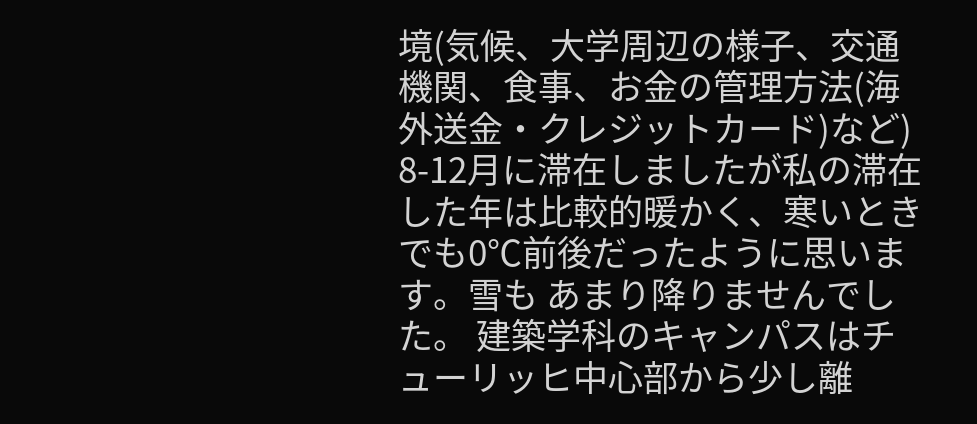境(気候、大学周辺の様子、交通機関、食事、お金の管理方法(海外送金・クレジットカード)など) 8-12月に滞在しましたが私の滞在した年は比較的暖かく、寒いときでも0℃前後だったように思います。雪も あまり降りませんでした。 建築学科のキャンパスはチューリッヒ中心部から少し離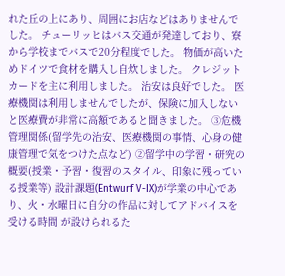れた丘の上にあり、周囲にお店などはありませんで した。 チューリッヒはバス交通が発達しており、寮から学校までバスで20分程度でした。 物価が高いためドイツで食材を購入し自炊しました。 クレジットカードを主に利用しました。 治安は良好でした。 医療機関は利用しませんでしたが、保険に加入しないと医療費が非常に高額であると聞きました。 ③危機管理関係(留学先の治安、医療機関の事情、心身の健康管理で気をつけた点など) ②留学中の学習・研究の概要(授業・予習・復習のスタイル、印象に残っている授業等) 設計課題(Entwurf V-IX)が学業の中心であり、火・水曜日に自分の作品に対してアドバイスを受ける時間 が設けられるた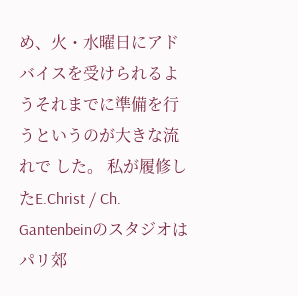め、火・水曜日にアドバイスを受けられるようそれまでに準備を行うというのが大きな流れで した。 私が履修したE.Christ / Ch. Gantenbeinのスタジオはパリ郊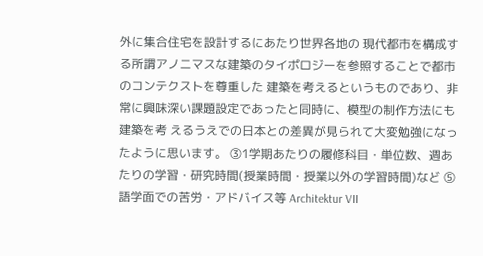外に集合住宅を設計するにあたり世界各地の 現代都市を構成する所謂アノニマスな建築のタイポロジーを参照することで都市のコンテクストを尊重した 建築を考えるというものであり、非常に興味深い課題設定であったと同時に、模型の制作方法にも建築を考 えるうえでの日本との差異が見られて大変勉強になったように思います。 ③1学期あたりの履修科目・単位数、週あたりの学習・研究時間(授業時間・授業以外の学習時間)など ⑤語学面での苦労・アドバイス等 Architektur VII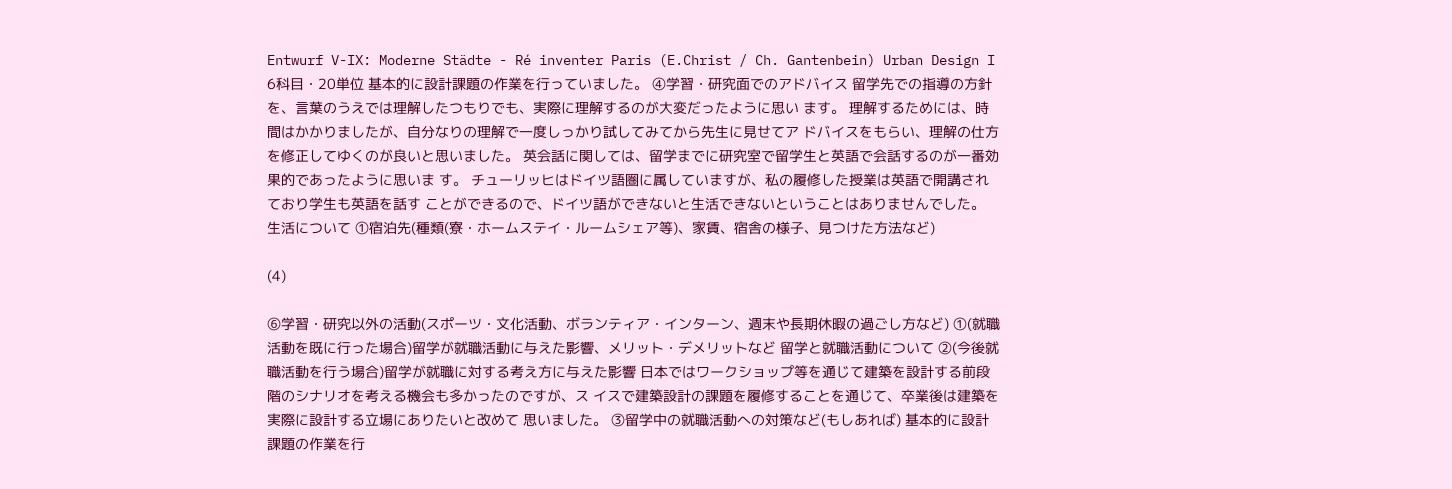Entwurf V-IX: Moderne Städte - Ré inventer Paris (E.Christ / Ch. Gantenbein) Urban Design I 6科目・20単位 基本的に設計課題の作業を行っていました。 ④学習・研究面でのアドバイス 留学先での指導の方針を、言葉のうえでは理解したつもりでも、実際に理解するのが大変だったように思い ます。 理解するためには、時間はかかりましたが、自分なりの理解で一度しっかり試してみてから先生に見せてア ドバイスをもらい、理解の仕方を修正してゆくのが良いと思いました。 英会話に関しては、留学までに研究室で留学生と英語で会話するのが一番効果的であったように思いま す。 チューリッヒはドイツ語圏に属していますが、私の履修した授業は英語で開講されており学生も英語を話す ことができるので、ドイツ語ができないと生活できないということはありませんでした。 生活について ①宿泊先(種類(寮・ホームステイ・ルームシェア等)、家賃、宿舎の様子、見つけた方法など)

(4)

⑥学習・研究以外の活動(スポーツ・文化活動、ボランティア・インターン、週末や長期休暇の過ごし方など) ①(就職活動を既に行った場合)留学が就職活動に与えた影響、メリット・デメリットなど 留学と就職活動について ②(今後就職活動を行う場合)留学が就職に対する考え方に与えた影響 日本ではワークショップ等を通じて建築を設計する前段階のシナリオを考える機会も多かったのですが、ス イスで建築設計の課題を履修することを通じて、卒業後は建築を実際に設計する立場にありたいと改めて 思いました。 ③留学中の就職活動への対策など(もしあれば) 基本的に設計課題の作業を行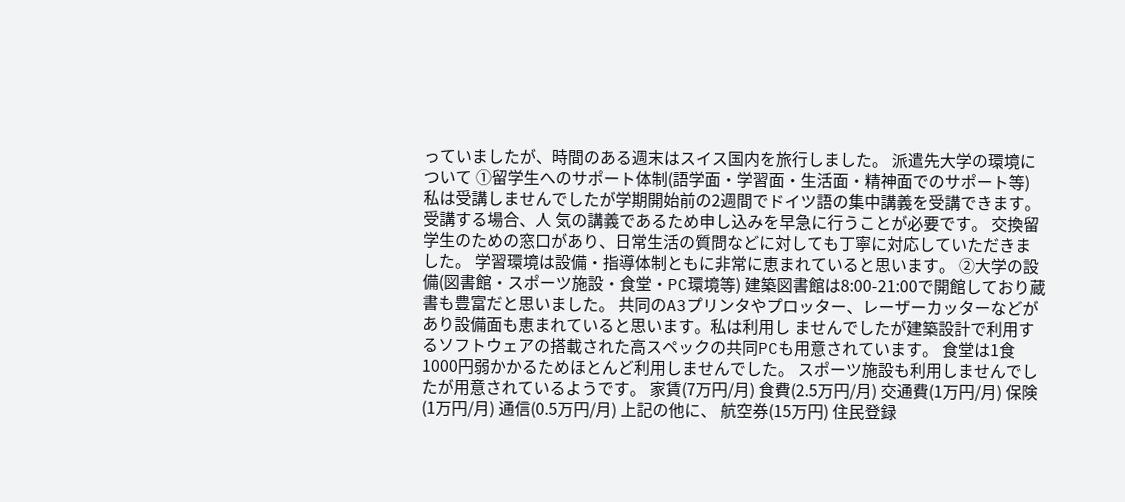っていましたが、時間のある週末はスイス国内を旅行しました。 派遣先大学の環境について ①留学生へのサポート体制(語学面・学習面・生活面・精神面でのサポート等) 私は受講しませんでしたが学期開始前の2週間でドイツ語の集中講義を受講できます。受講する場合、人 気の講義であるため申し込みを早急に行うことが必要です。 交換留学生のための窓口があり、日常生活の質問などに対しても丁寧に対応していただきました。 学習環境は設備・指導体制ともに非常に恵まれていると思います。 ②大学の設備(図書館・スポーツ施設・食堂・PC環境等) 建築図書館は8:00-21:00で開館しており蔵書も豊富だと思いました。 共同のA3プリンタやプロッター、レーザーカッターなどがあり設備面も恵まれていると思います。私は利用し ませんでしたが建築設計で利用するソフトウェアの搭載された高スペックの共同PCも用意されています。 食堂は1食1000円弱かかるためほとんど利用しませんでした。 スポーツ施設も利用しませんでしたが用意されているようです。 家賃(7万円/月) 食費(2.5万円/月) 交通費(1万円/月) 保険(1万円/月) 通信(0.5万円/月) 上記の他に、 航空券(15万円) 住民登録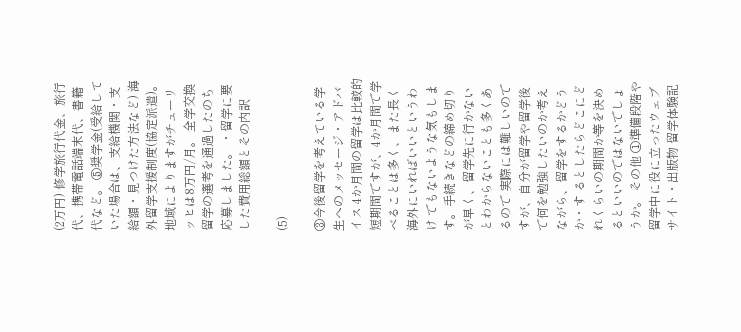(2万円) 修学旅行代金、旅行代、携帯電話端末代、書籍代など。 ⑤奨学金(受給していた場合は、支給機関・支給額・見つけた方法など) 海外留学支援制度(協定派遣)。地域によりますがチューリッヒは8万円/月。 全学交換留学の選考を通過したのち応募しました。 ・留学に要した費用総額とその内訳

(5)

③今後留学を考えている学生へのメッセージ・アドバイス 4か月間の留学は比較的短期間ですが、4か月間で学べることは多く、また長く海外にいればいいというわけ でもないような気もします。手続きなどの締め切りが早く、留学先に行かないとわからないことも多くあるので 実際には難しいのですが、自分が留学や留学後で何を勉強したいのか考えながら、留学をするかどうか・す るとしたらどこにどれくらいの期間か等を決めるといいのではないでしょうか。 その他 ①準備段階や留学中に役に立ったウェブサイト・出版物 留学体験記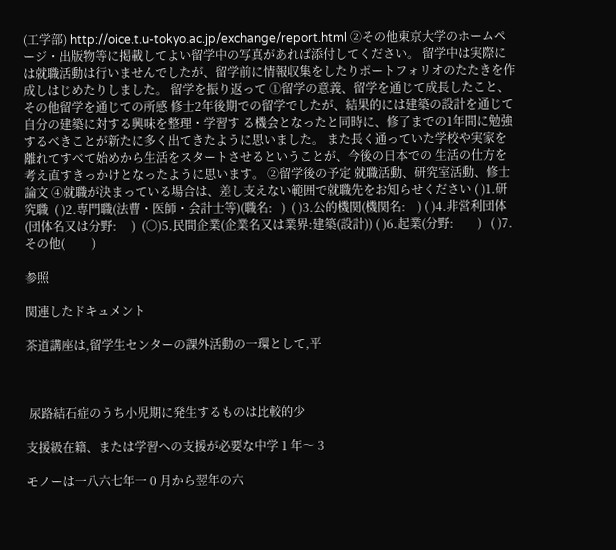(工学部) http://oice.t.u-tokyo.ac.jp/exchange/report.html ②その他東京大学のホームページ・出版物等に掲載してよい留学中の写真があれば添付してください。 留学中は実際には就職活動は行いませんでしたが、留学前に情報収集をしたりポートフォリオのたたきを作 成しはじめたりしました。 留学を振り返って ①留学の意義、留学を通じて成長したこと、その他留学を通じての所感 修士2年後期での留学でしたが、結果的には建築の設計を通じて自分の建築に対する興味を整理・学習す る機会となったと同時に、修了までの1年間に勉強するべきことが新たに多く出てきたように思いました。 また長く通っていた学校や実家を離れてすべて始めから生活をスタートさせるということが、今後の日本での 生活の仕方を考え直すきっかけとなったように思います。 ②留学後の予定 就職活動、研究室活動、修士論文 ④就職が決まっている場合は、差し支えない範囲で就職先をお知らせください ( )1.研究職  ( )2.専門職(法曹・医師・会計士等)(職名:   )  ( )3.公的機関(機関名:    ) ( )4.非営利団体(団体名又は分野:     )  (○)5.民間企業(企業名又は業界:建築(設計)) ( )6.起業(分野:        )   ( )7.その他(         )

参照

関連したドキュメント

茶道講座は,留学生センターの課外活動の一環として,平



 尿路結石症のうち小児期に発生するものは比較的少

支援級在籍、または学習への支援が必要な中学 1 年〜 3

モノーは一八六七年一 0 月から翌年の六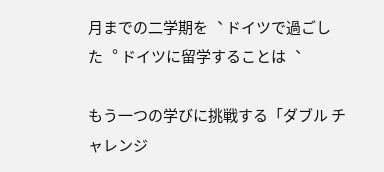月までの二学期を︑ ドイツで過ごした︒ ドイツに留学することは︑

もう一つの学びに挑戦する「ダブル チャレンジ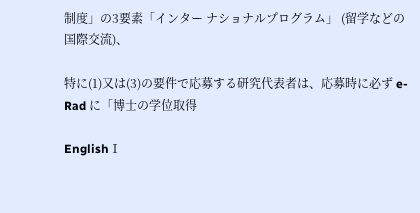制度」の3要素「インター ナショナルプログラム」 (留学などの 国際交流)、

特に(1)又は(3)の要件で応募する研究代表者は、応募時に必ず e-Rad に「博士の学位取得

EnglishⅠ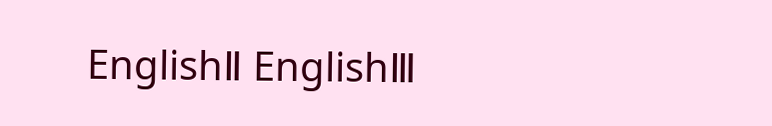EnglishⅡ EnglishⅢ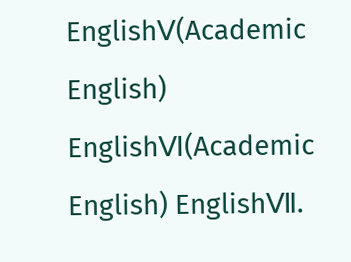EnglishⅤ(Academic English) EnglishⅥ(Academic English) EnglishⅦ.